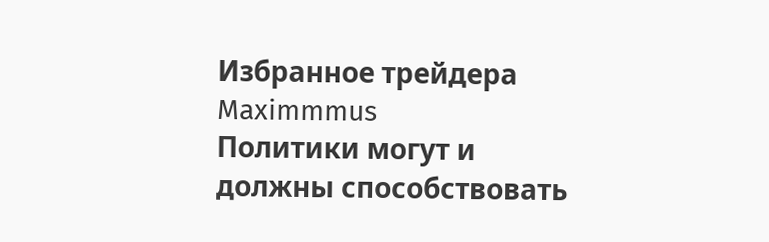Избранное трейдера Maximmmus
Политики могут и должны способствовать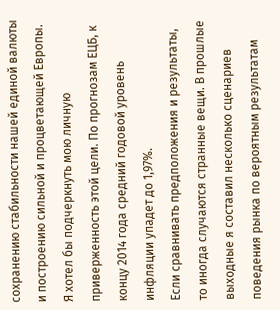сохранению стабильности нашей единой валюты и построению сильной и процветающей Европы. Я хотел бы подчеркнуть мою личную приверженность этой цели. По прогнозам ЕЦБ, к концу 2014 года средний годовой уровень инфляции упадет до 1,97%.
Если сравнивать предположения и результаты, то иногда случаются странные вещи. В прошлые выходные я составил несколько сценариев поведения рынка по вероятным результатам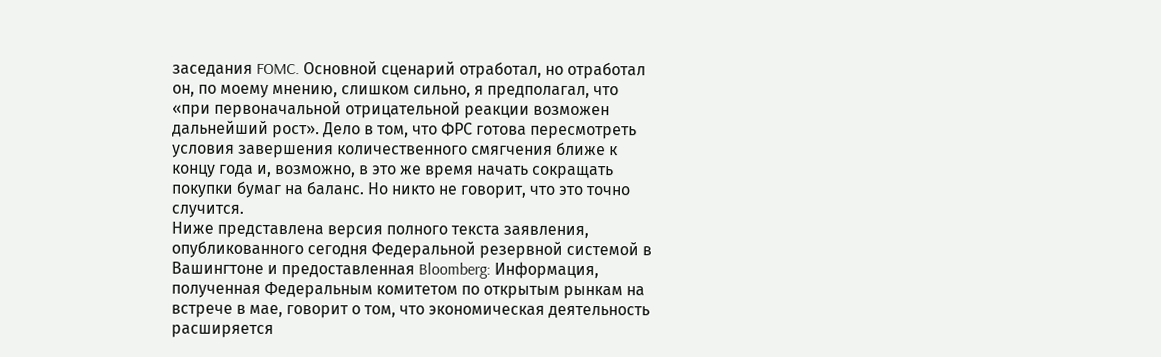заседания FOMC. Основной сценарий отработал, но отработал он, по моему мнению, слишком сильно, я предполагал, что «при первоначальной отрицательной реакции возможен дальнейший рост». Дело в том, что ФРС готова пересмотреть условия завершения количественного смягчения ближе к концу года и, возможно, в это же время начать сокращать покупки бумаг на баланс. Но никто не говорит, что это точно случится.
Ниже представлена версия полного текста заявления, опубликованного сегодня Федеральной резервной системой в Вашингтоне и предоставленная Bloomberg: Информация, полученная Федеральным комитетом по открытым рынкам на встрече в мае, говорит о том, что экономическая деятельность расширяется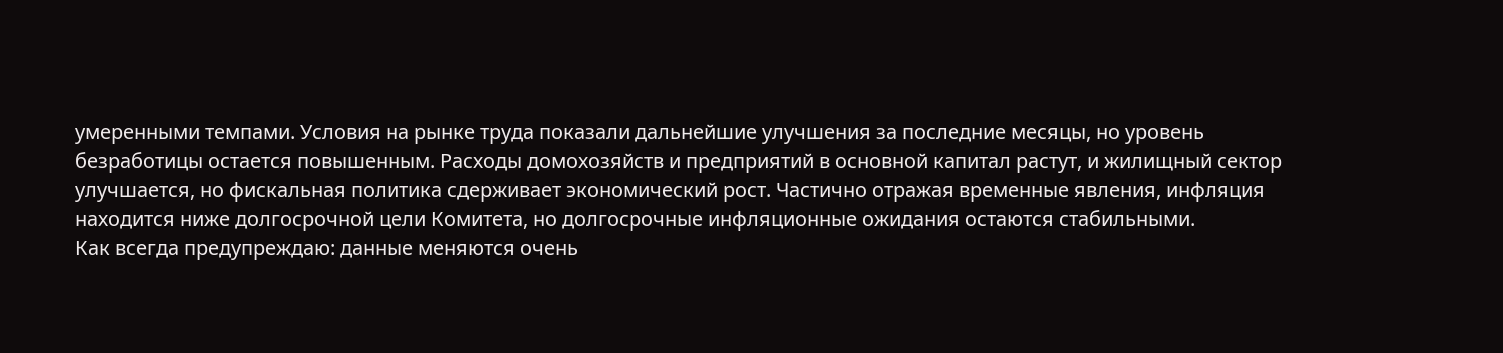умеренными темпами. Условия на рынке труда показали дальнейшие улучшения за последние месяцы, но уровень безработицы остается повышенным. Расходы домохозяйств и предприятий в основной капитал растут, и жилищный сектор улучшается, но фискальная политика сдерживает экономический рост. Частично отражая временные явления, инфляция находится ниже долгосрочной цели Комитета, но долгосрочные инфляционные ожидания остаются стабильными.
Как всегда предупреждаю: данные меняются очень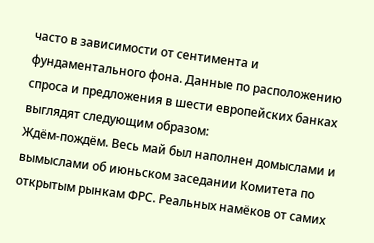часто в зависимости от сентимента и фундаментального фона. Данные по расположению спроса и предложения в шести европейских банках выглядят следующим образом:
Ждём-пождём. Весь май был наполнен домыслами и вымыслами об июньском заседании Комитета по открытым рынкам ФРС. Реальных намёков от самих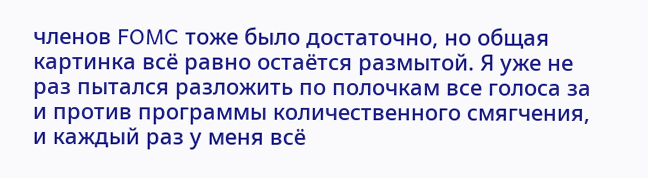членов FOMC тоже было достаточно, но общая картинка всё равно остаётся размытой. Я уже не раз пытался разложить по полочкам все голоса за и против программы количественного смягчения, и каждый раз у меня всё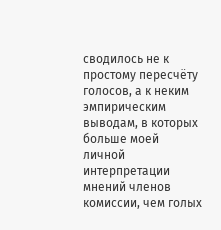сводилось не к простому пересчёту голосов, а к неким эмпирическим выводам, в которых больше моей личной интерпретации мнений членов комиссии, чем голых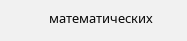математических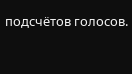подсчётов голосов.